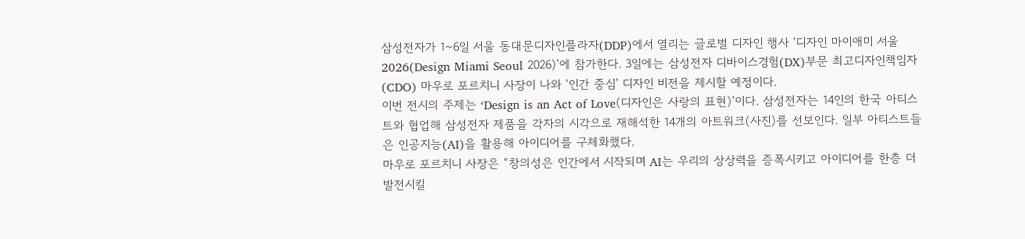삼성전자가 1~6일 서울 동대문디자인플라자(DDP)에서 열리는 글로벌 디자인 행사 ‘디자인 마이애미 서울 2026(Design Miami Seoul 2026)’에 참가한다. 3일에는 삼성전자 디바이스경험(DX)부문 최고디자인책임자(CDO) 마우로 포르치니 사장이 나와 ‘인간 중심’ 디자인 비전을 제시할 예정이다.
이번 전시의 주제는 ‘Design is an Act of Love(디자인은 사랑의 표현)’이다. 삼성전자는 14인의 한국 아티스트와 협업해 삼성전자 제품을 각자의 시각으로 재해석한 14개의 아트워크(사진)를 선보인다. 일부 아티스트들은 인공지능(AI)을 활용해 아이디어를 구체화했다.
마우로 포르치니 사장은 “창의성은 인간에서 시작되며 AI는 우리의 상상력을 증폭시키고 아이디어를 한층 더 발전시킬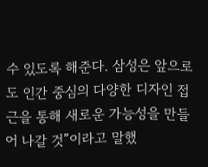수 있도록 해준다. 삼성은 앞으로도 인간 중심의 다양한 디자인 접근을 통해 새로운 가능성을 만들어 나갈 것”이라고 말했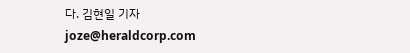다. 김현일 기자
joze@heraldcorp.com